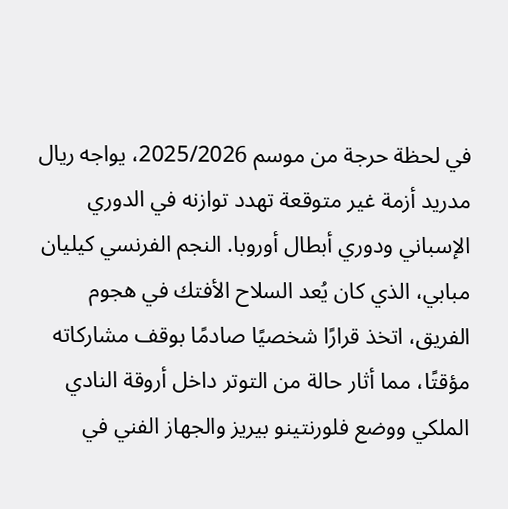في لحظة حرجة من موسم 2025/2026، يواجه ريال مدريد أزمة غير متوقعة تهدد توازنه في الدوري الإسباني ودوري أبطال أوروبا. النجم الفرنسي كيليان مبابي، الذي كان يُعد السلاح الأفتك في هجوم الفريق، اتخذ قرارًا شخصيًا صادمًا بوقف مشاركاته مؤقتًا، مما أثار حالة من التوتر داخل أروقة النادي الملكي ووضع فلورنتينو بيريز والجهاز الفني في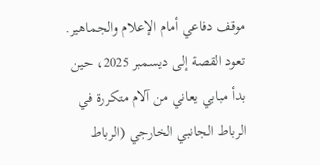موقف دفاعي أمام الإعلام والجماهير.
تعود القصة إلى ديسمبر 2025، حين بدأ مبابي يعاني من آلام متكررة في الرباط الجانبي الخارجي (الرباط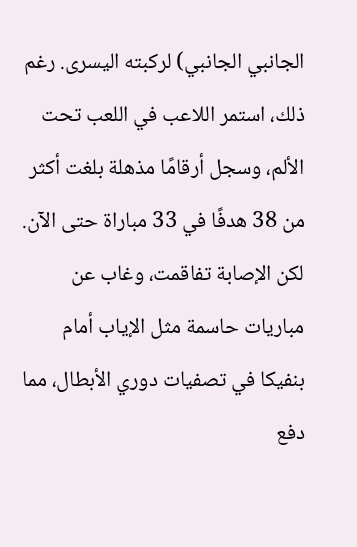الجانبي الجانبي) لركبته اليسرى. رغم ذلك، استمر اللاعب في اللعب تحت الألم، وسجل أرقامًا مذهلة بلغت أكثر من 38 هدفًا في 33 مباراة حتى الآن. لكن الإصابة تفاقمت، وغاب عن مباريات حاسمة مثل الإياب أمام بنفيكا في تصفيات دوري الأبطال، مما دفع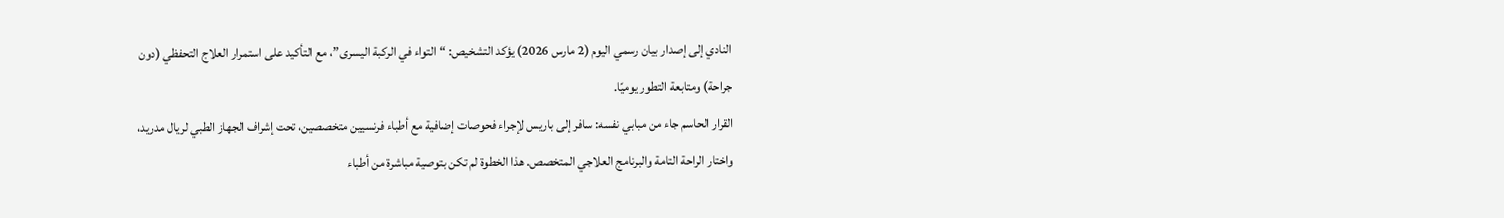النادي إلى إصدار بيان رسمي اليوم (2 مارس 2026) يؤكد التشخيص: “التواء في الركبة اليسرى”، مع التأكيد على استمرار العلاج التحفظي (دون جراحة) ومتابعة التطور يوميًا.
القرار الحاسم جاء من مبابي نفسه: سافر إلى باريس لإجراء فحوصات إضافية مع أطباء فرنسيين متخصصين، تحت إشراف الجهاز الطبي لريال مدريد، واختار الراحة التامة والبرنامج العلاجي المتخصص. هذا الخطوة لم تكن بتوصية مباشرة من أطباء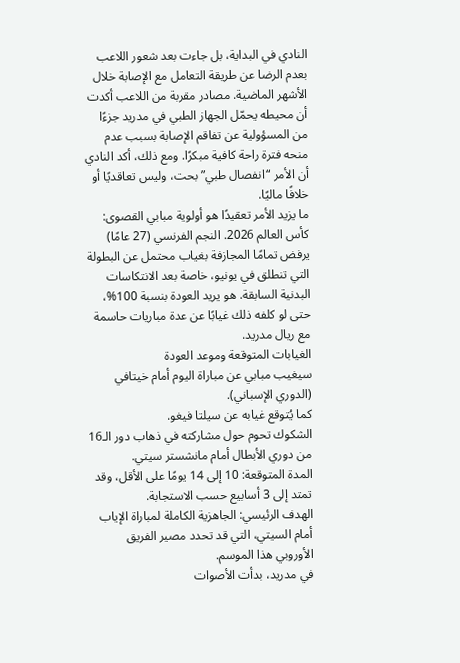النادي في البداية، بل جاءت بعد شعور اللاعب بعدم الرضا عن طريقة التعامل مع الإصابة خلال الأشهر الماضية. مصادر مقربة من اللاعب أكدت أن محيطه يحمّل الجهاز الطبي في مدريد جزءًا من المسؤولية عن تفاقم الإصابة بسبب عدم منحه فترة راحة كافية مبكرًا. ومع ذلك، أكد النادي أن الأمر “انفصال طبي” بحت، وليس تعاقديًا أو خلافًا ماليًا.
ما يزيد الأمر تعقيدًا هو أولوية مبابي القصوى: كأس العالم 2026. النجم الفرنسي (27 عامًا) يرفض تمامًا المجازفة بغياب محتمل عن البطولة التي تنطلق في يونيو، خاصة بعد الانتكاسات البدنية السابقة. هو يريد العودة بنسبة 100%، حتى لو كلفه ذلك غيابًا عن عدة مباريات حاسمة مع ريال مدريد.
الغيابات المتوقعة وموعد العودة
سيغيب مبابي عن مباراة اليوم أمام خيتافي (الدوري الإسباني).
كما يُتوقع غيابه عن سيلتا فيغو.
الشكوك تحوم حول مشاركته في ذهاب دور الـ16 من دوري الأبطال أمام مانشستر سيتي.
المدة المتوقعة: 10 إلى 14 يومًا على الأقل، وقد تمتد إلى 3 أسابيع حسب الاستجابة.
الهدف الرئيسي: الجاهزية الكاملة لمباراة الإياب أمام السيتي، التي قد تحدد مصير الفريق الأوروبي هذا الموسم.
في مدريد، بدأت الأصوات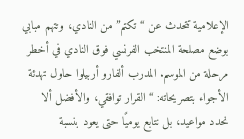الإعلامية تتحدث عن “تكتم” من النادي، وتتهم مبابي بوضع مصلحة المنتخب الفرنسي فوق النادي في أخطر مرحلة من الموسم. المدرب ألفارو أربيلوا حاول تهدئة الأجواء بتصريحاته: “القرار توافقي، والأفضل ألا نحدد مواعيد، بل نتابع يوميًا حتى يعود بنسبة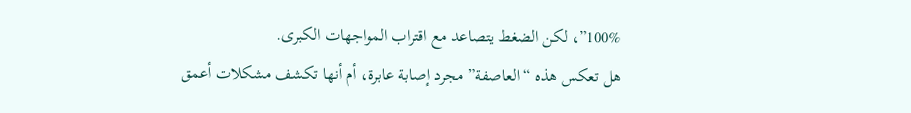100%”، لكن الضغط يتصاعد مع اقتراب المواجهات الكبرى.
هل تعكس هذه “العاصفة” مجرد إصابة عابرة، أم أنها تكشف مشكلات أعمق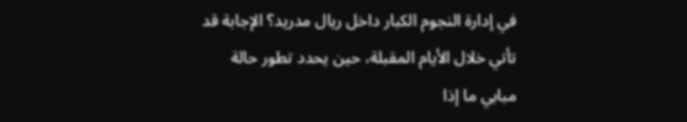في إدارة النجوم الكبار داخل ريال مدريد؟ الإجابة قد تأتي خلال الأيام المقبلة، حين يحدد تطور حالة مبابي ما إذا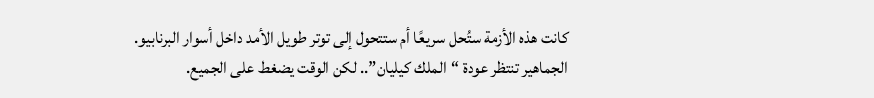كانت هذه الأزمة ستُحل سريعًا أم ستتحول إلى توتر طويل الأمد داخل أسوار البرنابيو. الجماهير تنتظر عودة “الملك كيليان”.. لكن الوقت يضغط على الجميع.